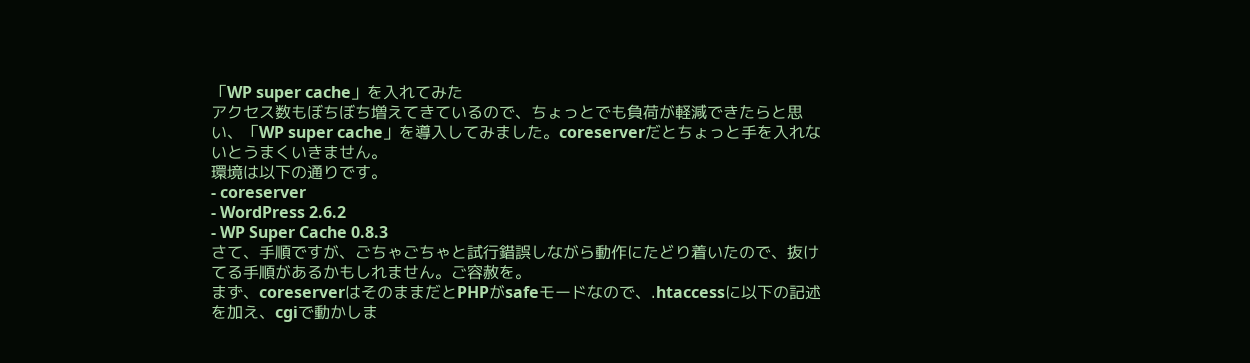「WP super cache」を入れてみた
アクセス数もぼちぼち増えてきているので、ちょっとでも負荷が軽減できたらと思い、「WP super cache」を導入してみました。coreserverだとちょっと手を入れないとうまくいきません。
環境は以下の通りです。
- coreserver
- WordPress 2.6.2
- WP Super Cache 0.8.3
さて、手順ですが、ごちゃごちゃと試行錯誤しながら動作にたどり着いたので、抜けてる手順があるかもしれません。ご容赦を。
まず、coreserverはそのままだとPHPがsafeモードなので、.htaccessに以下の記述を加え、cgiで動かしま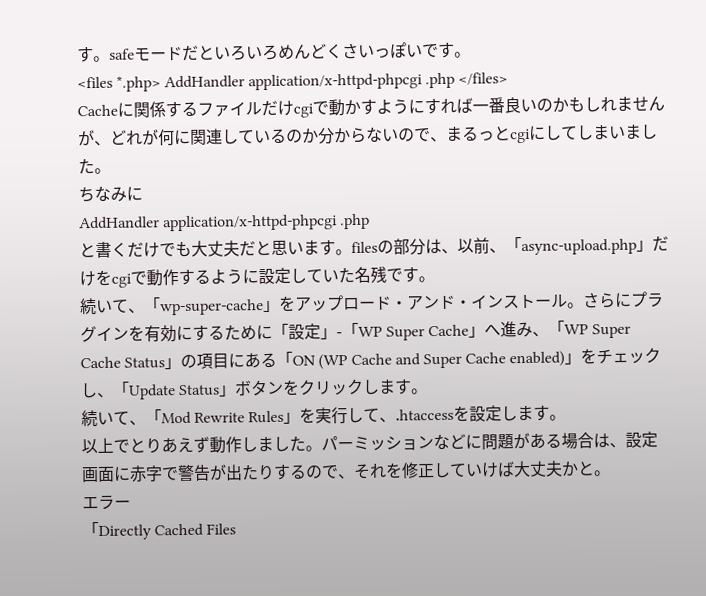す。safeモードだといろいろめんどくさいっぽいです。
<files *.php> AddHandler application/x-httpd-phpcgi .php </files>
Cacheに関係するファイルだけcgiで動かすようにすれば一番良いのかもしれませんが、どれが何に関連しているのか分からないので、まるっとcgiにしてしまいました。
ちなみに
AddHandler application/x-httpd-phpcgi .php
と書くだけでも大丈夫だと思います。filesの部分は、以前、「async-upload.php」だけをcgiで動作するように設定していた名残です。
続いて、「wp-super-cache」をアップロード・アンド・インストール。さらにプラグインを有効にするために「設定」-「WP Super Cache」へ進み、「WP Super Cache Status」の項目にある「ON (WP Cache and Super Cache enabled)」をチェックし、「Update Status」ボタンをクリックします。
続いて、「Mod Rewrite Rules」を実行して、.htaccessを設定します。
以上でとりあえず動作しました。パーミッションなどに問題がある場合は、設定画面に赤字で警告が出たりするので、それを修正していけば大丈夫かと。
エラー
「Directly Cached Files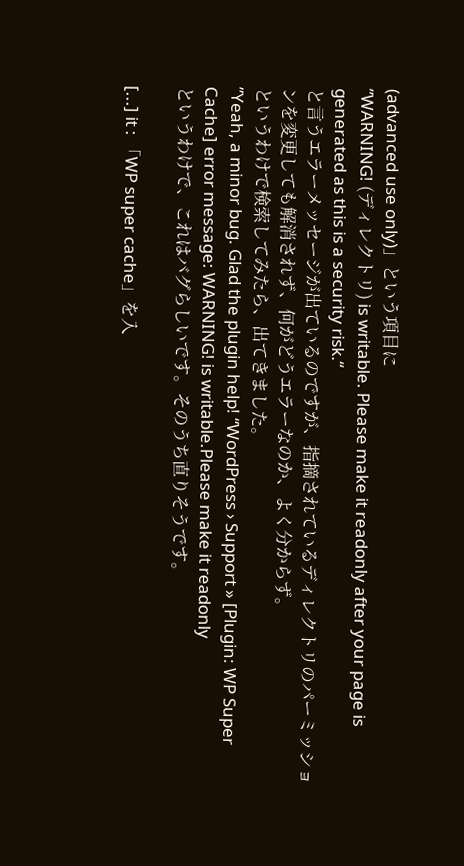(advanced use only)」という項目に
”WARNING! (ディレクトリ) is writable. Please make it readonly after your page is generated as this is a security risk.“
と言うエラーメッセージが出ているのですが、指摘されているディレクトリのパーミッションを変更しても解消されず、何がどうエラーなのか、よく分からず。
というわけで検索してみたら、出てきました。
”Yeah, a minor bug. Glad the plugin help! “WordPress › Support » [Plugin: WP Super Cache] error message: WARNING! is writable.Please make it readonly
というわけで、これはバグらしいです。そのうち直りそうです。

[...] it : 「WP super cache」を入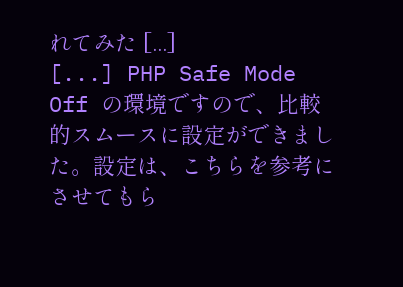れてみた [...]
[...] PHP Safe Mode Off の環境ですので、比較的スムースに設定ができました。設定は、こちらを参考にさせてもら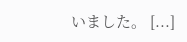いました。 [...]